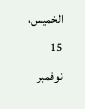الخميس، 15 نوفمبر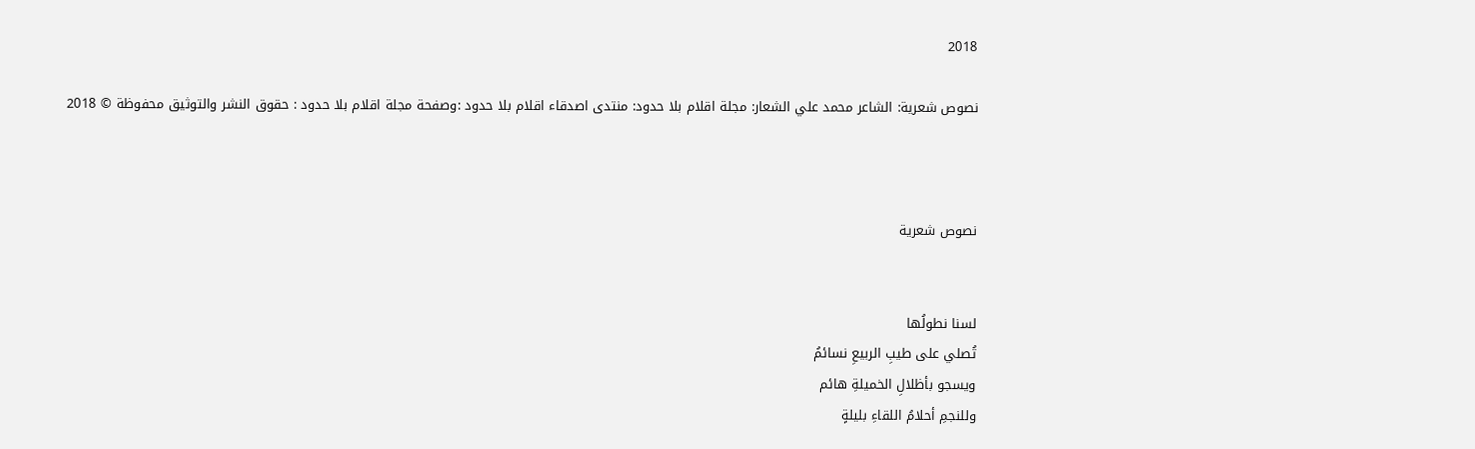2018

نصوص شعرية: الشاعر محمد علي الشعار: مجلة اقلام بلا حدود: منتدى اصدقاء اقلام بلا حدود :وصفحة مجلة اقلام بلا حدود : حقوق النشر والتوثيق محفوظة © 2018



نصوص شعرية


لسنا نطولُها
تُصلي على طيبِ الربيعِ نسائمُ
ويسجو بأظلالِ الخميلةِ هائم
وللنجمِ أحلامُ اللقاءِ بليلةٍ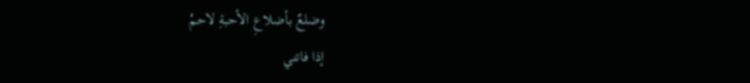وضلعٌ بأضلاعِ الأحبةِ لاحمُ
إذا فاتني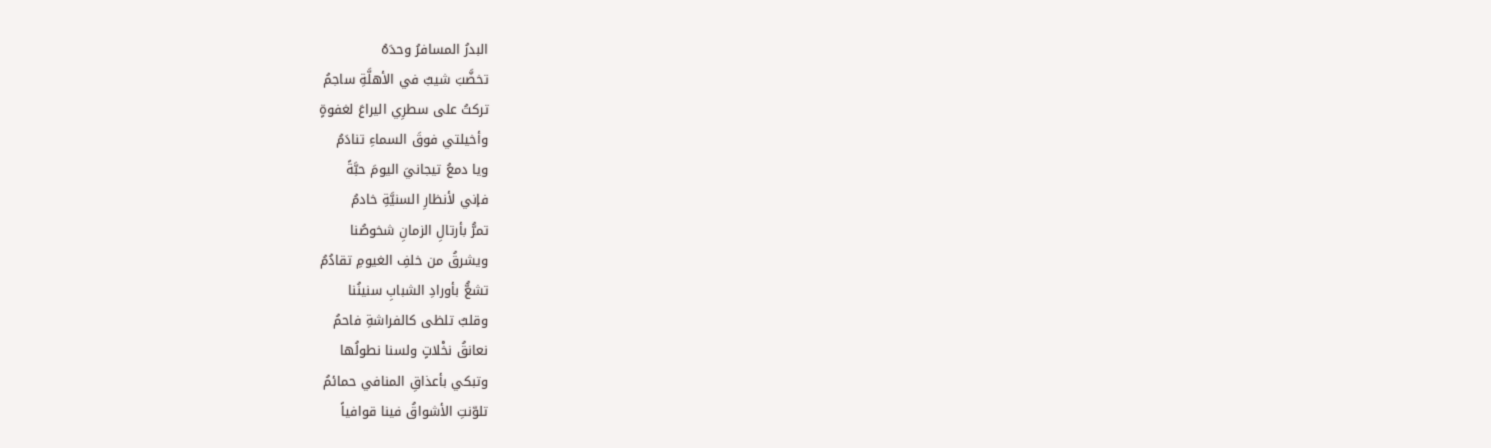البدرُ المسافرُ وحدَهُ
تخضَّبَ شيبٌ في الأهلَّةِ ساجمُ
تركتُ على سطرِي اليراعَ لغفوةٍ
وأخيلتي فوقَ السماءِ تنادَمُ
ويا دمعُ تيجانيَ اليومَ حبَّةً
فإني لأنظارِ السنيَّةِ خادمُ
تمرُّ بأرتالِ الزمانِ شخوصُنا
ويشرقُ من خلفِ الغيومِ تقادُمُ
تشعُّ بأورادِ الشبابِ سنينُنا
وقلبٌ تلظى كالفراشةِ فاحمُ
نعانقُ نخْلاتٍ ولسنا نطولُها
وتبكي بأعذاقِ المنافي حمائمُ
تلوّنتِ الأشواقُ فينا قوافياً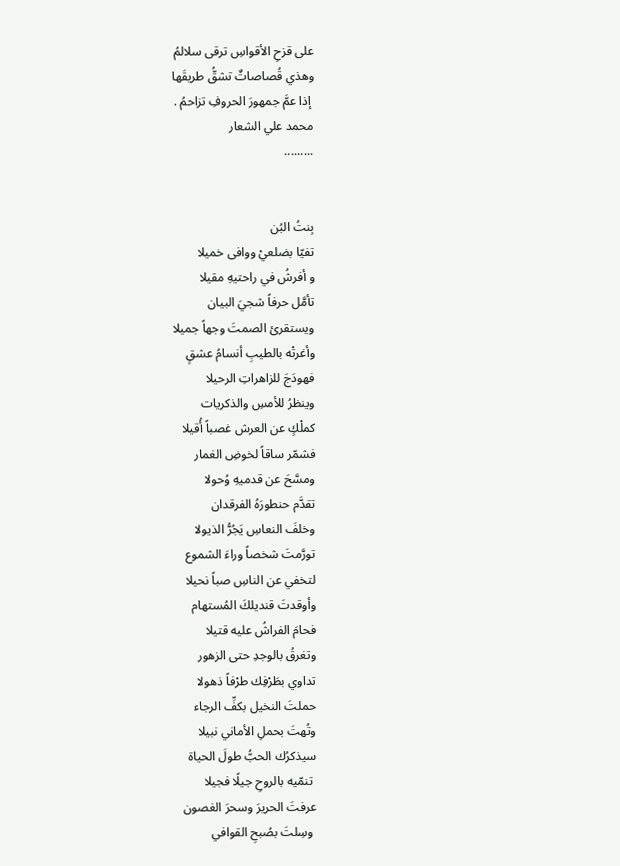على قزحِ الأقواسِ ترقى سلالمُ
وهذي قُصاصاتٌ تشقُّ طريقَها
 إذا عمَّ جمهورَ الحروفِ تزاحمُ .
محمد علي الشعار
.........


بِنتُ البُن
تفيّا بضلعيْ ووافى خميلا
و أفرشُ في راحتيهِ مقيلا
تأمَّل حرفاً شجيَ البيان
ويستقرئ الصمتَ وجهاً جميلا
وأغرتْه بالطيبِ أنسامُ عشقٍ
فهودَجَ للزاهراتِ الرحيلا
وينظرُ للأمسِ والذكريات
كملْكٍ عن العرش غصباً أُقيلا
فشمّر ساقاً لخوضِ الغمار
ومسَّحَ عن قدميهِ وُحولا
تقدَّم حنطورَهُ الفرقدان
وخلفَ النعاسِ يَجُرُّ الذيولا
تورَّمتَ شخصاً وراءَ الشموع
لتخفي عن الناسِ صباً نحيلا
وأوقدتَ قنديلكَ المُستهام
فحامَ الفراشُ عليه قتيلا
وتغرقُ بالوجدِ حتى الزهور
تداوي بطَرْفِك طرْفاً ذهولا
حملتَ النخيل بكفِّ الرجاء
وتُهتَ بحملِ الأماني نبيلا
سيذكرُك الحبُّ طولَ الحياة
 تنمّيه بالروحِ جيلًا فجيلا
عرفتَ الحريرَ وسحرَ الغصون
 وسِلتَ بصُبحِ القوافي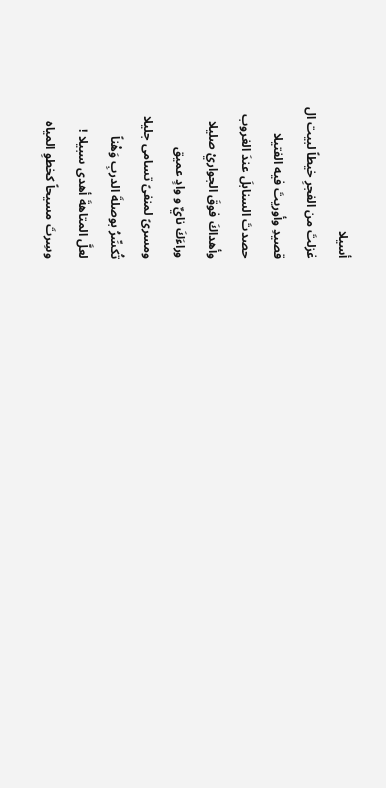أسيلا
غزلتَ من الفجرِ خيطاً لبيت ال
قصيدِ وأوريتَ فيه الفتيلا
حصدتَ السنابلَ عندَ الغروب
وأهداكَ فوقَ الجواريْ صليلا
وراءَكَ نايٌ و وادٍ عميق
ومسرىً لمنفىً تسامى جليلا
تُكسِّرُ بوصلةَ الدربِ وَهْناً
لعلَّ المتاهةَ أهدى سبيلا !
وسِرتَ مسيحاً كخطوِ المياه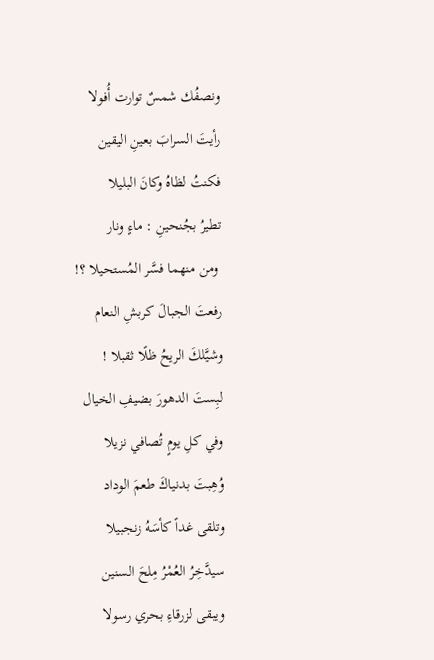ونصفُك شمسٌ توارت أُفولا
رأيتَ السرابَ بعينِ اليقين
فكنتُ لظاهُ وكانَ البليلا
تطيرُ بجُنحينِ : ماءٍ ونار
 ومن منهما فسَّر المُستحيلا ؟!
رفعتَ الجبالَ كربشِ النعام
وشيَّلكَ الريحُ ظلًا ثقبلا !
لبِستَ الدهورَ بضيفِ الخيال
وفي كلِ يومٍ تُصافي نزيلا
وُهِبتَ بدنياكَ طعمَ الوداد
وتلقى غداً كأسَهُ زنجبيلا
سيدَّخِرُ العُمْرُ مِلحَ السنين
ويبقى لزرقاءِ بحري رسولا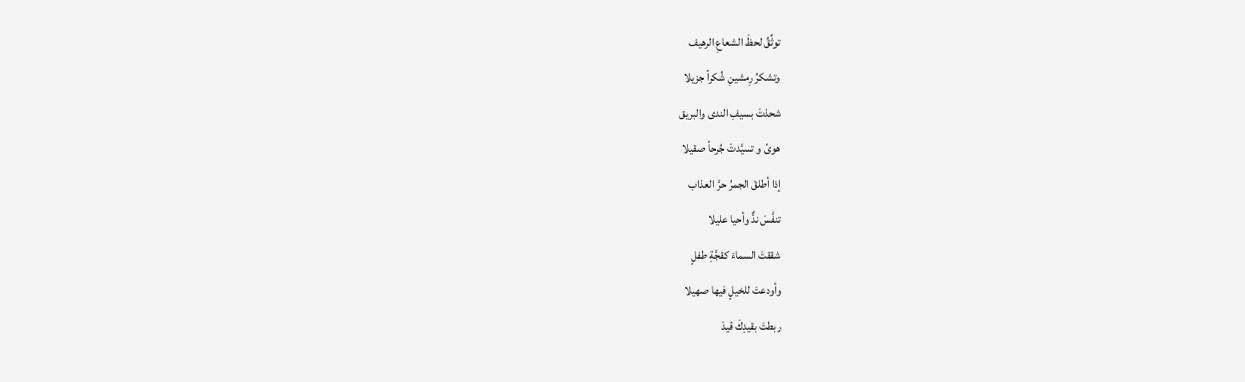توثِّقُ لحظَ الشعاعِ الرهيف
وتشكرُ رِمشينِ شُكراً جزيلا
شحذتَ بسيفِ الندى والبريق
هوىً و تسيَّدتَ جُرحاً صقيلا
إذا أطلقَ الجمرُ حرَّ العذاب
تنفَّسَ ندٌّ وأحيا عليلا
شققتَ السماءَ كقجَّةِ طفلٍ
وأودعتَ للخيلٍ فيها صهيلا
ربطتَ بقيدِكَ قيدَ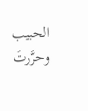الحبيب
وحرَّرتَ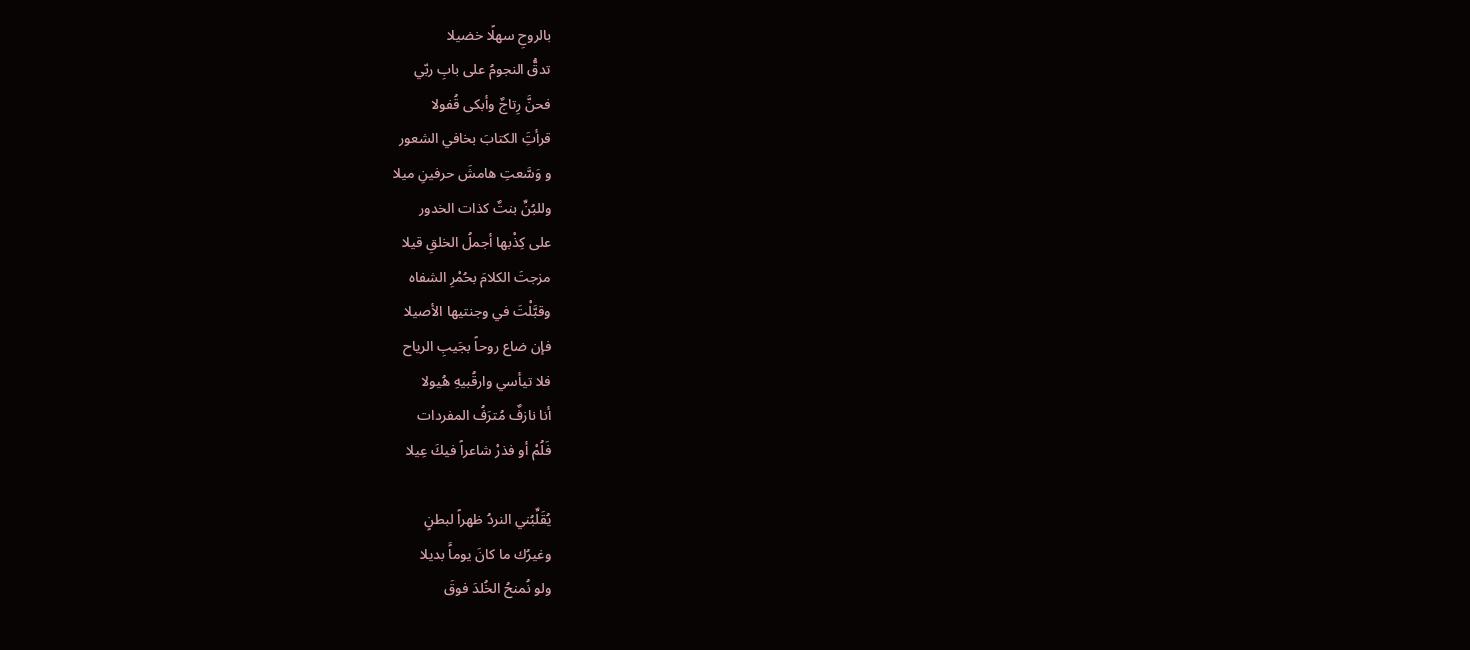بالروحِ سهلًا خضيلا
تدقُّ النجومُ على بابِ ربّي
فحنَّ رِتاجٌ وأبكى قُفولا
قرأتَِ الكتابَ بخافي الشعور
و وَسَّعتِ هامشَ حرفينِ ميلا
وللبُنِّ بنتٌ كذات الخدور
على كِذْبها أجملُ الخلقِ قيلا
مزجتَ الكلامَ بحُمْرِ الشفاه
وقبَّلْتَ في وجنتيها الأصيلا
فإن ضاع روحاً بجَيبِ الرياح
فلا تيأسي وارقُبيهِ هُيولا
أنا نازفٌ مُترَفُ المفردات
فَلُمْ أو فذرْ شاعراً فيكَ عِيلا

يُقَلِّبُني النردُ ظهراً لبطنٍ
وغيرُك ما كانَ يوماًَ بديلا
ولو نُمنحُ الخُلدَ فوقَ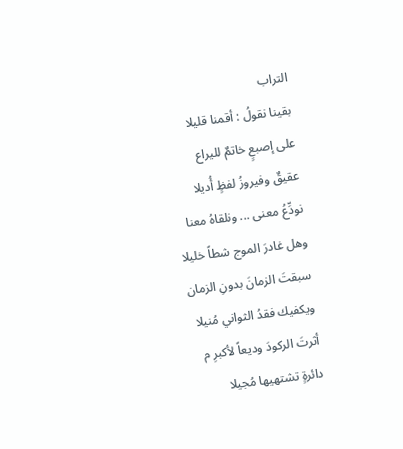التراب
بقينا نقولُ : أقمنا قليلا
على إصبعٍ خاتمٌ لليراع
عقيقٌ وفيروزُ لفظٍ أُديلا
نودِّعُ معنى ... ونلقاهُ معنا
وهل غادرَ الموج شطاً خليلا
سبقتَ الزمانَ بدونِ الزمان
ويكفيك فقدُ الثواني مُنيلا
أثرتَ الركودَ وديعاً لأكبرِ م
دائرةٍ تشتهيها مُجيلا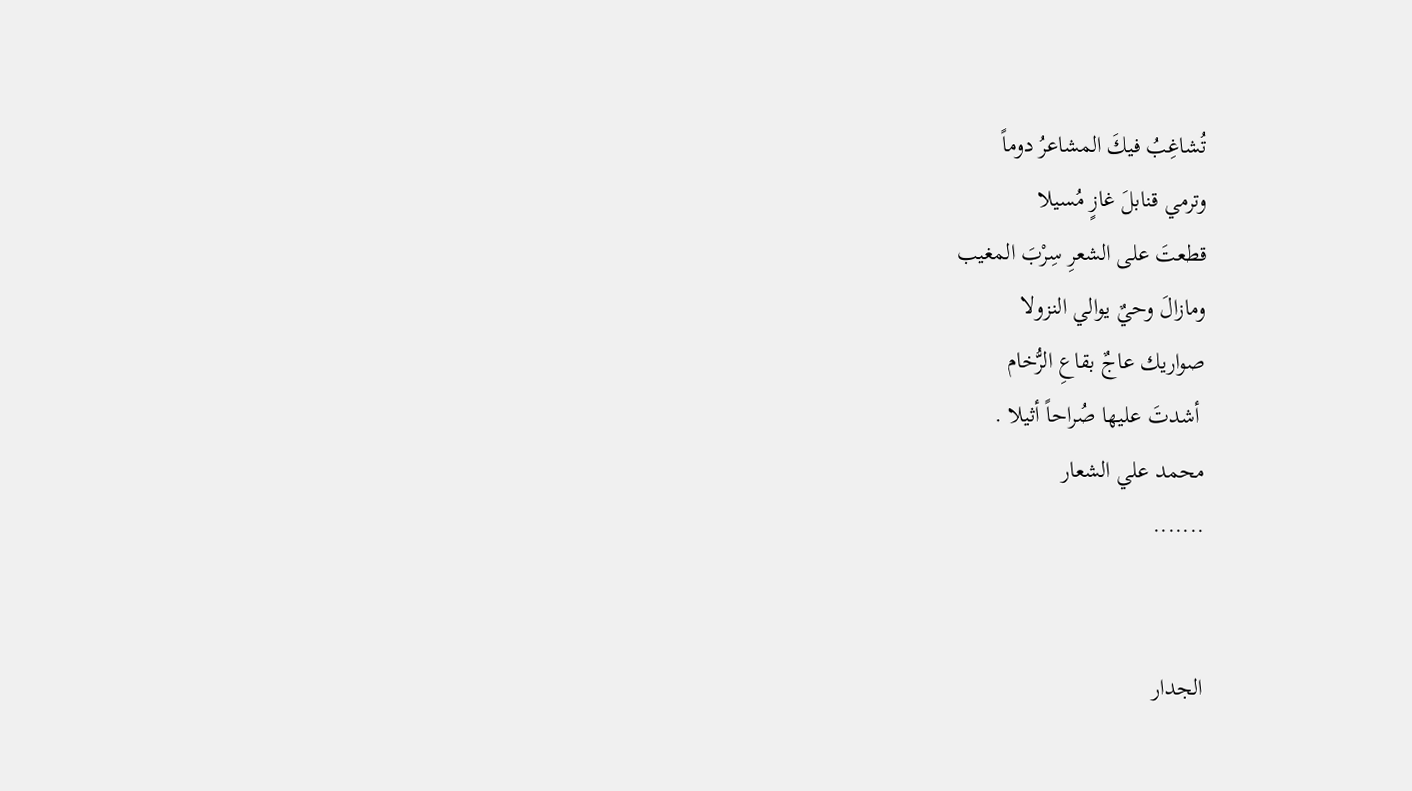تُشاغِبُ فيكَ المشاعرُ دوماً
وترمي قنابلَ غازٍ مُسيلا
قطعتَ على الشعرِ سِرْبَ المغيب
ومازالَ وحيٌ يوالي النزولا
صواريك عاجٌ بقاعِ الرُّخام
 أشدتَ عليها صُراحاً أثيلا .
محمد علي الشعار
.......


الجدار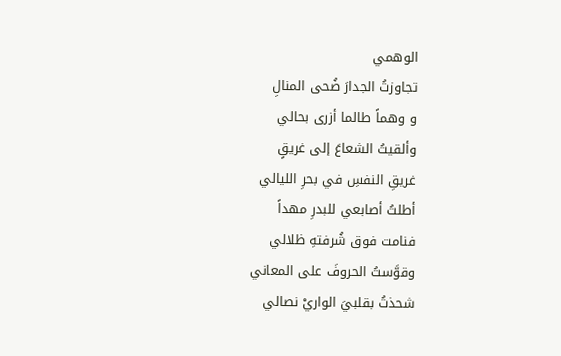الوهمي
تجاوزتُ الجدارَ ضُحى المنالِ
و وهماً طالما أزرى بحالي
وألقيتُ الشعاعَ إلى غريقٍ
غريقِ النفسِ في بحرِ الليالي
أطلتُ أصابعي للبدرِ مهداً
فنامت فوق شُرفتهِ ظلالي
وقوَّستُ الحروفَ على المعاني
شحذتُ بقلبيَ الواريْ نصالي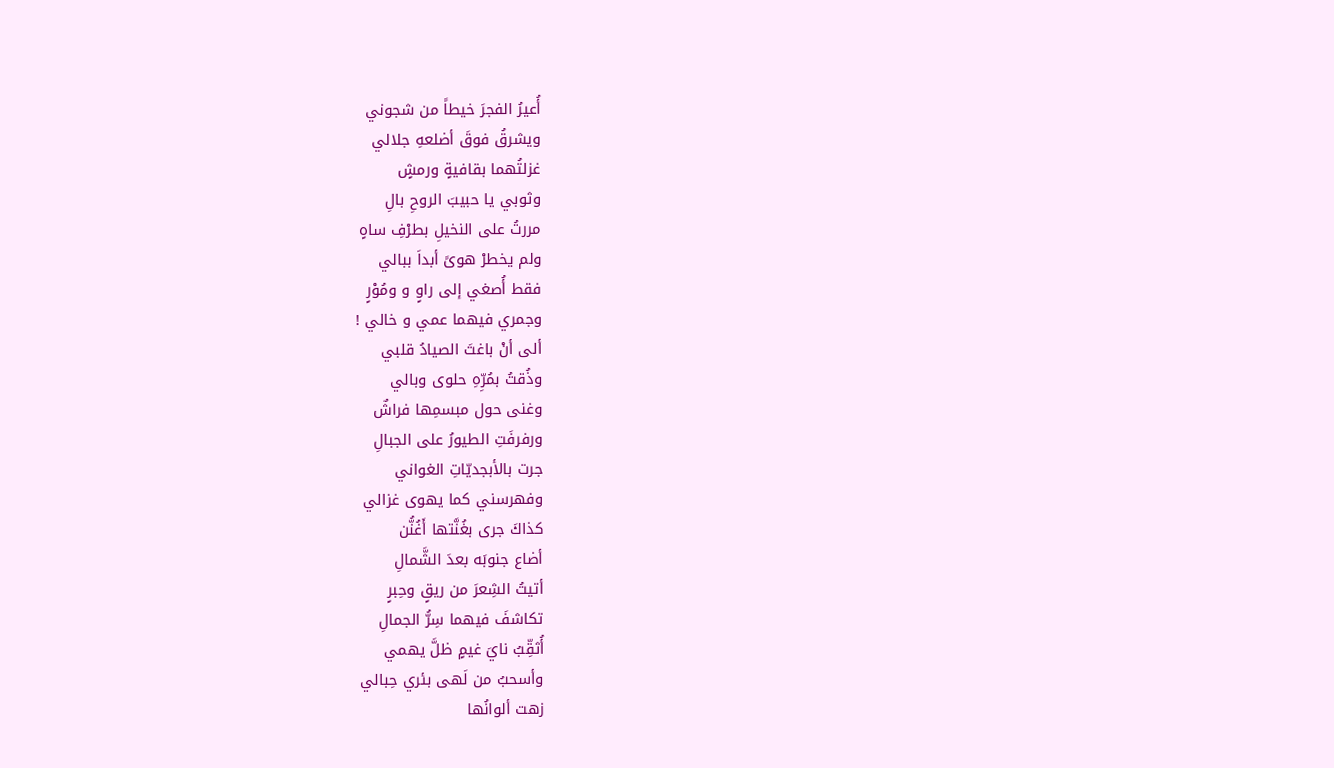أُعيرُ الفجرَ خيطاً من شجوني
ويشرقُ فوقَ أضلعهِ جلالي
غزلتُهما بقافيةٍ ورمشٍ
وثوبي يا حبيبَ الروحِ بالِ
مررتُ على النخيلِ بطرْفِ ساهٍ
ولم يخطرْ هوىً أبداَ ببالي
فقط أُصغي إلى راوٍ و ومُوْرٍ
وجمري فيهما عمي و خالي !
ألى أنْ باغتَ الصيادُ قلبي
وذُقتُ بمُرِّهِ حلوى وبالي
وغنى حول مبسمِها فراشٌ
ورفرفَتِ الطيورُ على الجبالِ
جرت بالأبجديّاتِ الغواني
وفهرسني كما يهوى غزالي
كذاكَ جرى بغُنَّتها أَغُنُّن
أضاع جنوبَه بعدَ الشَّمالِ
أتيتُ الشِعرَ من ريقٍ وحِبرٍ
تكاشفَ فيهما سِرُّ الجمالِ
أُثقِّبُ نايَ غيمٍ ظلَّ يهمي
وأسحبُ من لَهى بئري حِبالي
زهت ألوانُها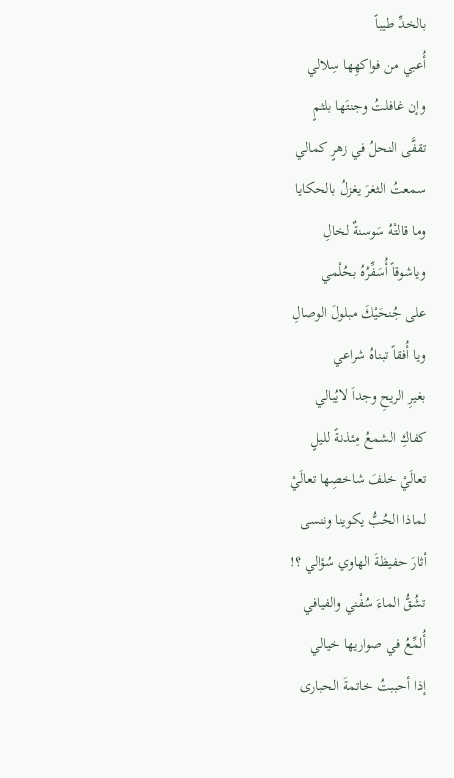بالخدِّ طيباً
أُعبي من فواكهِها سِلالي
وإن غافلتُ وجنتَها بلثمٍ
تقفَّى النحلُ في زهرٍ كمالي
سمعتُ الثغرَ يغزلُ بالحكايا
وما قالتْهُ سَوسنةٌ لخالِ
وياشوقاً أُسَفِّرُهُ بحُلْمي
على جُنحَيْكَ مبلولَ الوصالِ
ويا أُفقاً تبناهُ شراعي
بغيرِ الريحِ وجداَ لايُبالي
كفاكِ الشمعُ مِئذنةً لليلٍ
تعالَيْ خلفَ شاخصِها تعالَيْ
لماذا الحُبُّ يكوينا وننسى
أثارَ حفيظةَ الهاوي سُؤالي ؟!
تشُقُّ الماءَ سُفْني والفيافي
أُلمِّعُ في صواريها خيالي
إذا أحببتُ خاتمةَ الحبارى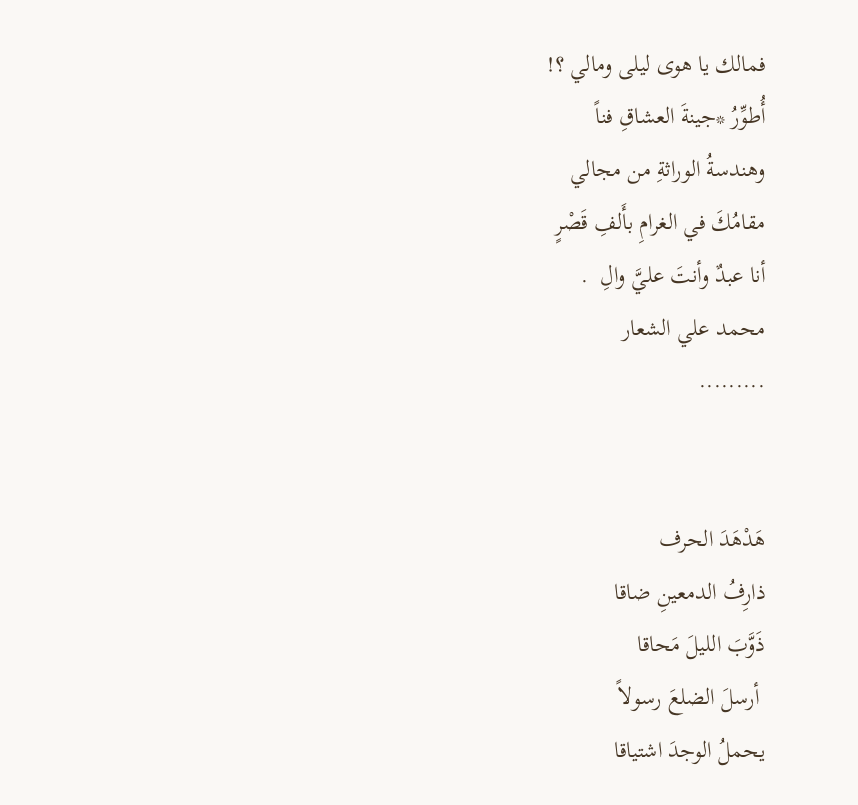فمالك يا هوى ليلى ومالي ؟!
أُطوِّرُ *جينةَ العشاقِ فناً
وهندسةُ الوراثةِ من مجالي
مقامُكَ في الغرامِ بأَلفِ قَصْرٍ
أنا عبدٌ وأنتَ عليَّ والِ  .
محمد علي الشعار
.........


هَدْهَدَ الحرف
ذارِفُ الدمعينِ ضاقا
ذَوَّبَ الليلَ مَحاقا
 أرسلَ الضلعَ رسولاً
يحملُ الوجدَ اشتياقا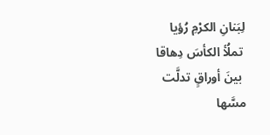لِبَنانِ الكرْمِ رُؤيا
 تملُأ الكأسَ دِهاقا
 بينَ أوراقٍ تدلَّت
مسَّها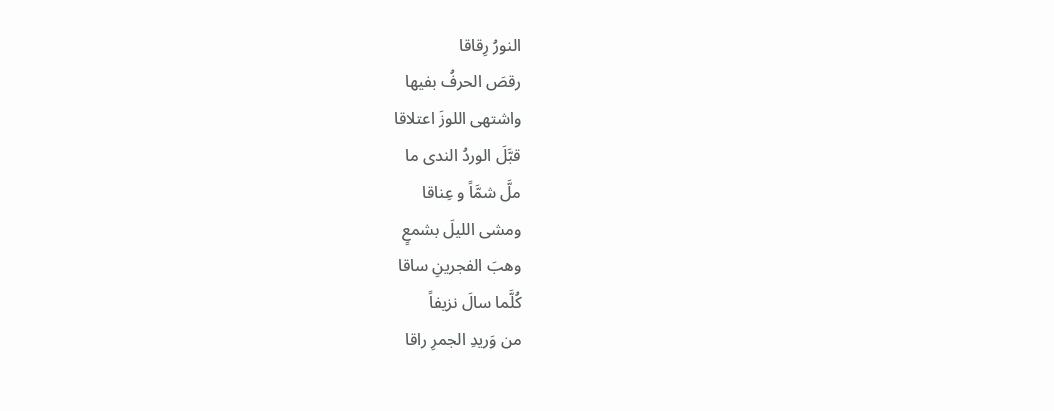النورُ رِقاقا
رقصَ الحرفُ بفيها
واشتهى اللوزَ اعتلاقا
قبَّلَ الوردُ الندى ما
ملَّ شمَّاً و عِناقا
ومشى الليلَ بشمعٍ
وهبَ الفجرينِ ساقا
كُلَّما سالَ نزيفاً
من وَريدِ الجمرِ راقا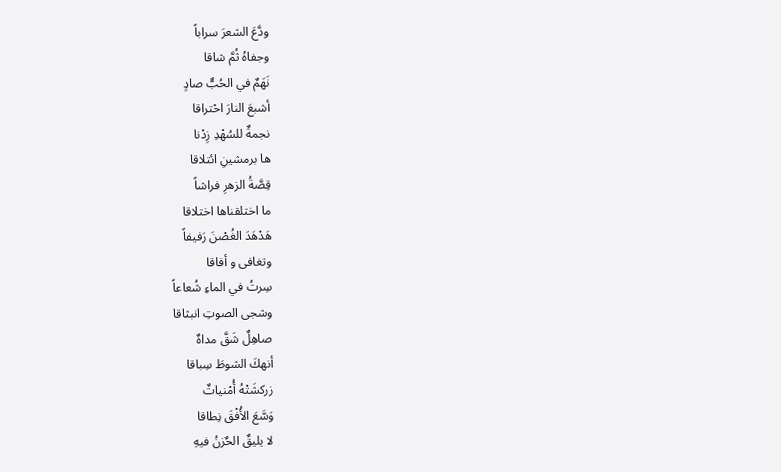ودَّعَ الشعرَ سراباً
وجفاهُ ثُمَّ شاقا
نَهَمٌ في الحُبٌّ صادٍ
أشبعَ النارَ احْتراقا
نجمةٌ للسُهْدِ زِدْنا
ها برمشينِ ائتلاقا
قِصَّةُ الزهرِ فراشاً
ما اختلقناها اختلاقا
هَدْهَدَ الغُصْنَ رَفيفاً
وتغافى و أفاقا
سِرتُ في الماءِ شُعاعاً
وشجى الصوتِ انبثاقا
صاهِلٌ شَقَّ مداهٌ
أنهكَ الشوطَ سِباقا
زركشَتْهُ أُمْنياتٌ
وَسَّعَ الأُفْقَ نِطاقا
لا يليقٌ الحٌزنُ فيهِ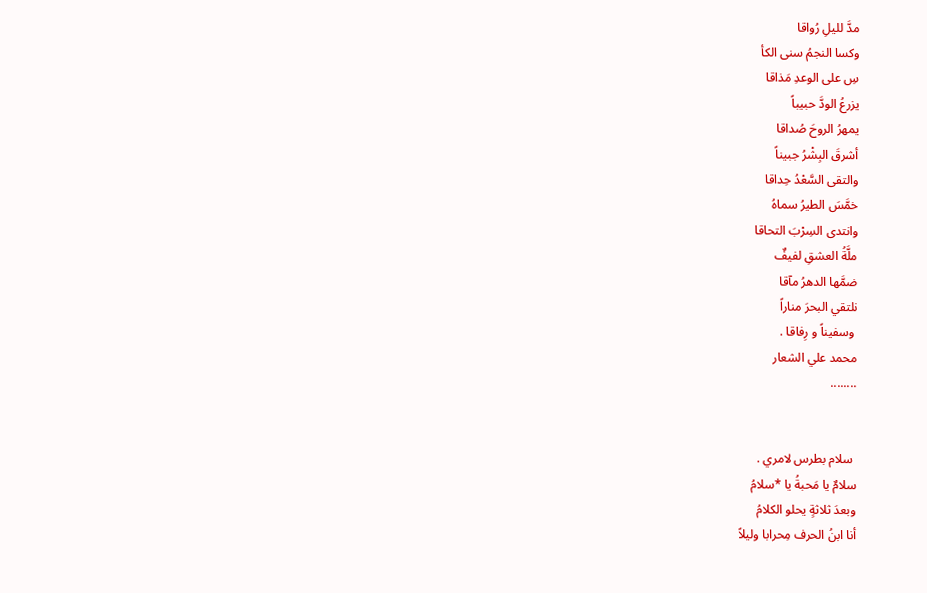مدَّ لليلِ رُواقا
وكسا النجمُ سنى الكأ
سِ على الوعدِ مَذاقا
يزرعُ الودَّ حبيباً
يمهرُ الروحَ صُداقا
أشرقَ البِشْرُ جبيناً
والتقى السَّعْدُ حِداقا
خمَّسَ الطيرُ سماهُ
وانتدى السِرْبَ التحاقا
ملَّةُ العشقِ لفيفٌ
ضمَّها الدهرُ مآقا
نلتقي البحرَ مناراً
 وسفيناً و رِفاقا .
محمد علي الشعار
........


 سلام بطرس لامري .
سلامٌ يا مَحبةُ يا *سلامُ
وبعدَ ثلاثةٍ يحلو الكلامُ
أنا ابنُ الحرف مِحرابا وليلاً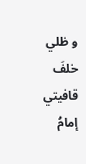و ظلي خلفَ قافيتي إمامُ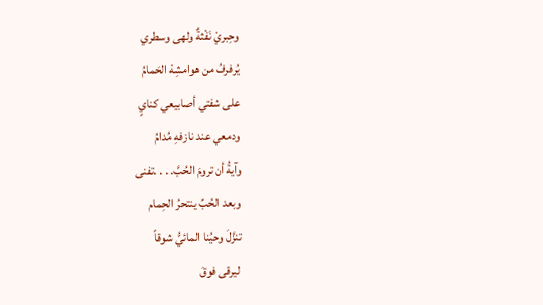وحِبريْ نَفْثةٌ ولهى وسطري
يُرفرفُ من هوامشِهْ الحَمامُ
على شفتي أصابيعي كنايٍ
ودمعي عند نازفهِ مُدامُ
وآيةُ أن ترومَ الحُبَّ. . . .تفنى
وبعد الحُبِّ ينتحرُ الحِمام
تنزَّلَ وحيُنا المائيُّ شوقاً
 ليرقى فوقَ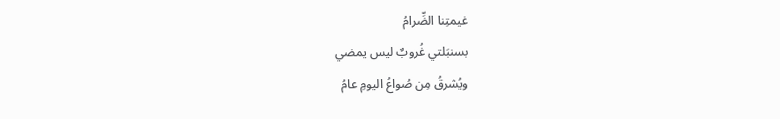غيمتِنا الضِّرامُ
بسنبَلتي غُروبٌ ليس يمضي
ويُشرقُ مِن صُواعُ اليومِ عامُ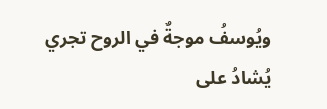ويُوسفُ موجةٌ في الروح تجري
يُشادُ على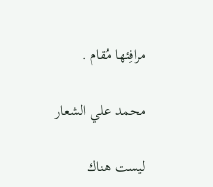مرافِئها مُقام .

محمد علي الشعار

ليست هناك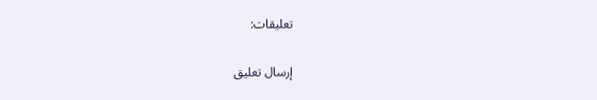تعليقات:

إرسال تعليق